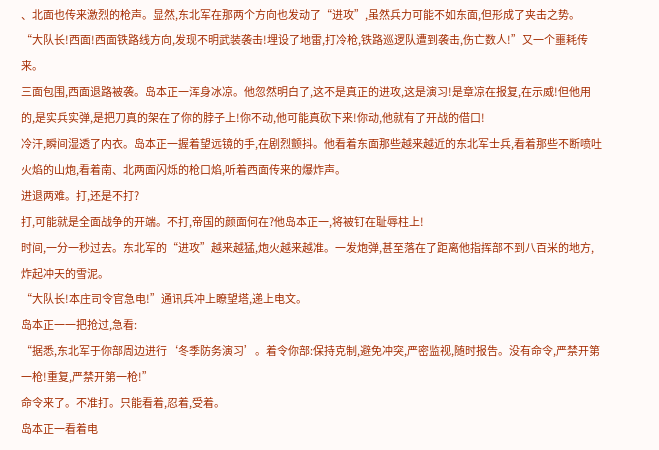、北面也传来激烈的枪声。显然,东北军在那两个方向也发动了“进攻”,虽然兵力可能不如东面,但形成了夹击之势。
“大队长!西面!西面铁路线方向,发现不明武装袭击!埋设了地雷,打冷枪,铁路巡逻队遭到袭击,伤亡数人!”又一个噩耗传来。
三面包围,西面退路被袭。岛本正一浑身冰凉。他忽然明白了,这不是真正的进攻,这是演习!是章凉在报复,在示威!但他用的,是实兵实弹,是把刀真的架在了你的脖子上!你不动,他可能真砍下来!你动,他就有了开战的借口!
冷汗,瞬间湿透了内衣。岛本正一握着望远镜的手,在剧烈颤抖。他看着东面那些越来越近的东北军士兵,看着那些不断喷吐火焰的山炮,看着南、北两面闪烁的枪口焰,听着西面传来的爆炸声。
进退两难。打,还是不打?
打,可能就是全面战争的开端。不打,帝国的颜面何在?他岛本正一,将被钉在耻辱柱上!
时间,一分一秒过去。东北军的“进攻”越来越猛,炮火越来越准。一发炮弹,甚至落在了距离他指挥部不到八百米的地方,炸起冲天的雪泥。
“大队长!本庄司令官急电!”通讯兵冲上瞭望塔,递上电文。
岛本正一一把抢过,急看:
“据悉,东北军于你部周边进行‘冬季防务演习’。着令你部:保持克制,避免冲突,严密监视,随时报告。没有命令,严禁开第一枪!重复,严禁开第一枪!”
命令来了。不准打。只能看着,忍着,受着。
岛本正一看着电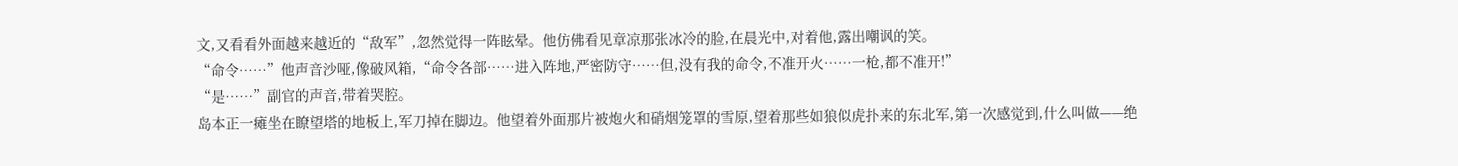文,又看看外面越来越近的“敌军”,忽然觉得一阵眩晕。他仿佛看见章凉那张冰冷的脸,在晨光中,对着他,露出嘲讽的笑。
“命令……”他声音沙哑,像破风箱,“命令各部……进入阵地,严密防守……但,没有我的命令,不准开火……一枪,都不准开!”
“是……”副官的声音,带着哭腔。
岛本正一瘫坐在瞭望塔的地板上,军刀掉在脚边。他望着外面那片被炮火和硝烟笼罩的雪原,望着那些如狼似虎扑来的东北军,第一次感觉到,什么叫做——绝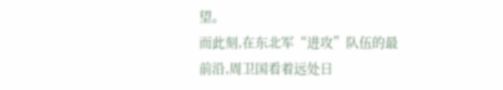望。
而此刻,在东北军“进攻”队伍的最前沿,周卫国看着远处日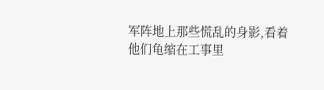军阵地上那些慌乱的身影,看着他们龟缩在工事里